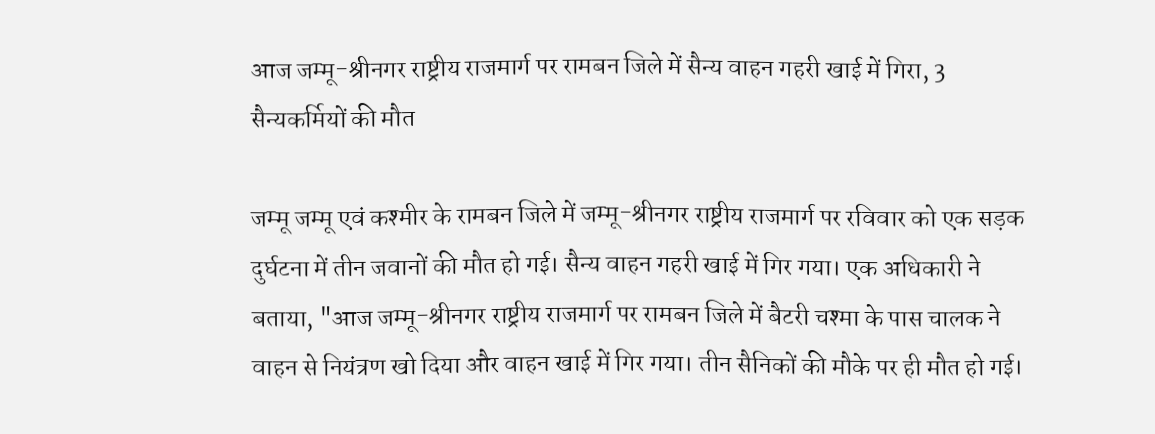आज जम्मू-श्रीनगर राष्ट्रीय राजमार्ग पर रामबन जिले में सैन्य वाहन गहरी खाई में गिरा, 3 सैन्यकर्मियों की मौत

जम्मू जम्मू एवं कश्मीर के रामबन जिले में जम्मू-श्रीनगर राष्ट्रीय राजमार्ग पर रविवार को एक सड़क दुर्घटना में तीन जवानों की मौत हो गई। सैन्य वाहन गहरी खाई में गिर गया। एक अधिकारी ने बताया, "आज जम्मू-श्रीनगर राष्ट्रीय राजमार्ग पर रामबन जिले में बैटरी चश्मा के पास चालक ने वाहन से नियंत्रण खो दिया और वाहन खाई में गिर गया। तीन सैनिकों की मौके पर ही मौत हो गई।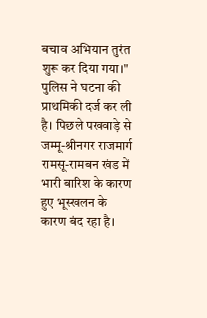बचाव अभियान तुरंत शुरू कर दिया गया।" पुलिस ने घटना की प्राथमिकी दर्ज कर ली है। पिछले पखवाड़े से जम्मू-श्रीनगर राजमार्ग रामसू-रामबन खंड में भारी बारिश के कारण हुए भूस्खलन के कारण बंद रहा है।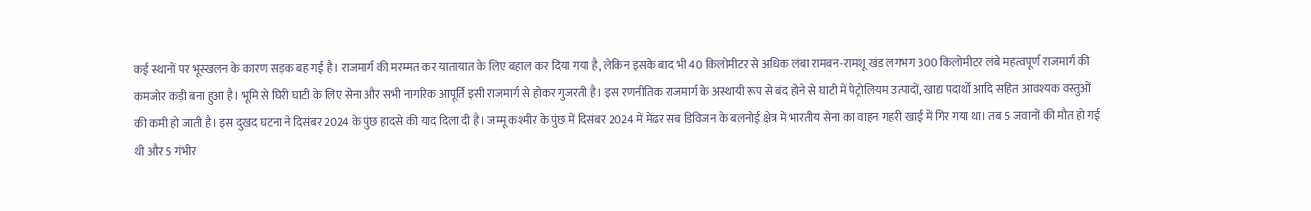कई स्थानों पर भूस्खलन के कारण सड़क बह गई है। राजमार्ग की मरम्मत कर यातायात के लिए बहाल कर दिया गया है, लेकिन इसके बाद भी 40 किलोमीटर से अधिक लंबा रामबन-रामशू खंड लगभग 300 किलोमीटर लंबे महत्वपूर्ण राजमार्ग की कमजोर कड़ी बना हुआ है। भूमि से घिरी घाटी के लिए सेना और सभी नागरिक आपूर्ति इसी राजमार्ग से होकर गुजरती है। इस रणनीतिक राजमार्ग के अस्थायी रूप से बंद होने से घाटी में पेट्रोलियम उत्पादों, खाद्य पदार्थों आदि सहित आवश्यक वस्तुओं की कमी हो जाती है। इस दुखद घटना ने दिसंबर 2024 के पुंछ हादसे की याद दिला दी है। जम्मू कश्मीर के पुंछ में दिसंबर 2024 में मेंढर सब डिविजन के बलनोई क्षेत्र में भारतीय सेना का वाहन गहरी खाई में गिर गया था। तब 5 जवानों की मौत हो गई थी और 5 गंभीर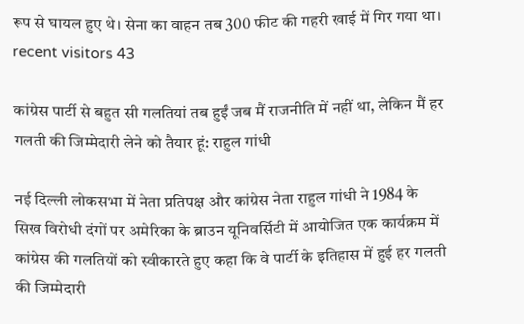रूप से घायल हुए थे। सेना का वाहन तब 300 फीट की गहरी खाई में गिर गया था। recent visitors 43

कांग्रेस पार्टी से बहुत सी गलतियां तब हुईं जब मैं राजनीति में नहीं था, लेकिन मैं हर गलती की जिम्मेदारी लेने को तैयार हूं: राहुल गांधी

नई दिल्ली लोकसभा में नेता प्रतिपक्ष और कांग्रेस नेता राहुल गांधी ने 1984 के सिख विरोधी दंगों पर अमेरिका के ब्राउन यूनिवर्सिटी में आयोजित एक कार्यक्रम में कांग्रेस की गलतियों को स्वीकारते हुए कहा कि वे पार्टी के इतिहास में हुई हर गलती की जिम्मेदारी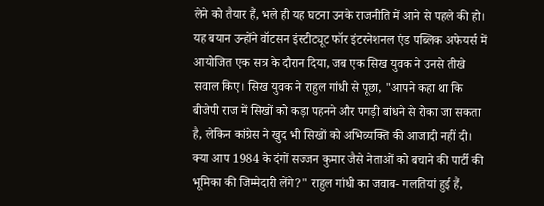लेने को तैयार हैं, भले ही यह घटना उनके राजनीति में आने से पहले की हो। यह बयान उन्होंने वॉटसन इंस्टीट्यूट फॉर इंटरनेशनल एंड पब्लिक अफेयर्स में आयोजित एक सत्र के दौरान दिया, जब एक सिख युवक ने उनसे तीखे सवाल किए। सिख युवक ने राहुल गांधी से पूछा, "आपने कहा था कि बीजेपी राज में सिखों को कड़ा पहनने और पगड़ी बांधने से रोका जा सकता है, लेकिन कांग्रेस ने खुद भी सिखों को अभिव्यक्ति की आजादी नहीं दी। क्या आप 1984 के दंगों सज्जन कुमार जैसे नेताओं को बचाने की पार्टी की भूमिका की जिम्मेदारी लेंगे?" राहुल गांधी का जवाब- गलतियां हुई हैं,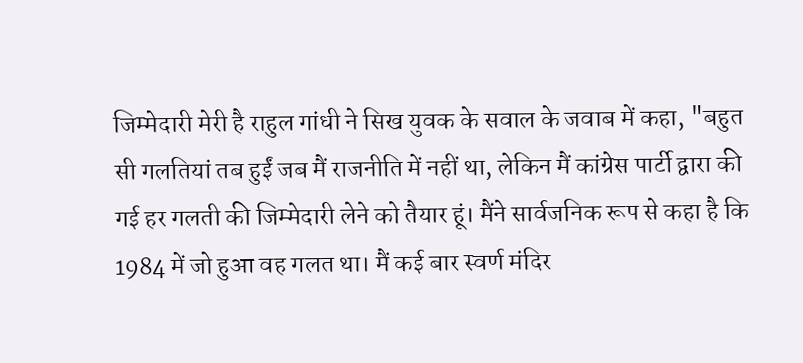जिम्मेदारी मेरी है राहुल गांधी ने सिख युवक के सवाल के जवाब में कहा, "बहुत सी गलतियां तब हुईं जब मैं राजनीति में नहीं था, लेकिन मैं कांग्रेस पार्टी द्वारा की गई हर गलती की जिम्मेदारी लेने को तैयार हूं। मैंने सार्वजनिक रूप से कहा है कि 1984 में जो हुआ वह गलत था। मैं कई बार स्वर्ण मंदिर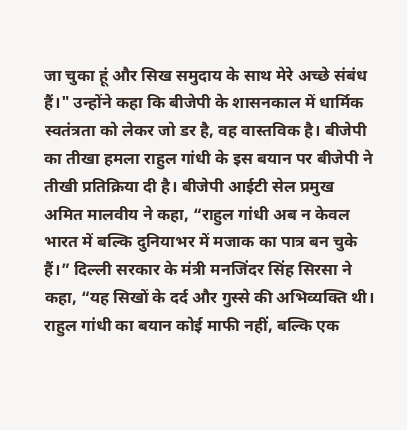जा चुका हूं और सिख समुदाय के साथ मेरे अच्छे संबंध हैं।" उन्होंने कहा कि बीजेपी के शासनकाल में धार्मिक स्वतंत्रता को लेकर जो डर है, वह वास्तविक है। बीजेपी का तीखा हमला राहुल गांधी के इस बयान पर बीजेपी ने तीखी प्रतिक्रिया दी है। बीजेपी आईटी सेल प्रमुख अमित मालवीय ने कहा, “राहुल गांधी अब न केवल भारत में बल्कि दुनियाभर में मजाक का पात्र बन चुके हैं।” दिल्ली सरकार के मंत्री मनजिंदर सिंह सिरसा ने कहा, “यह सिखों के दर्द और गुस्से की अभिव्यक्ति थी। राहुल गांधी का बयान कोई माफी नहीं, बल्कि एक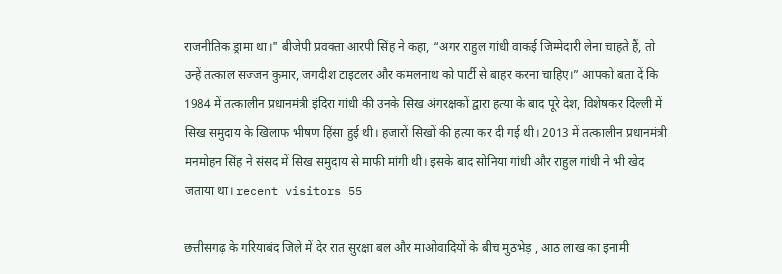राजनीतिक ड्रामा था।" बीजेपी प्रवक्ता आरपी सिंह ने कहा, “अगर राहुल गांधी वाकई जिम्मेदारी लेना चाहते हैं, तो उन्हें तत्काल सज्जन कुमार, जगदीश टाइटलर और कमलनाथ को पार्टी से बाहर करना चाहिए।” आपको बता दें कि 1984 में तत्कालीन प्रधानमंत्री इंदिरा गांधी की उनके सिख अंगरक्षकों द्वारा हत्या के बाद पूरे देश, विशेषकर दिल्ली में सिख समुदाय के खिलाफ भीषण हिंसा हुई थी। हजारों सिखों की हत्या कर दी गई थी। 2013 में तत्कालीन प्रधानमंत्री मनमोहन सिंह ने संसद में सिख समुदाय से माफी मांगी थी। इसके बाद सोनिया गांधी और राहुल गांधी ने भी खेद जताया था। recent visitors 55

छत्तीसगढ़ के गरियाबंद जिले में देर रात सुरक्षा बल और माओवादियों के बीच मुठभेड़ , आठ लाख का इनामी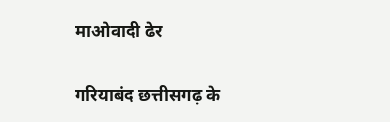माओवादी ढेर

गरियाबंद छत्तीसगढ़ के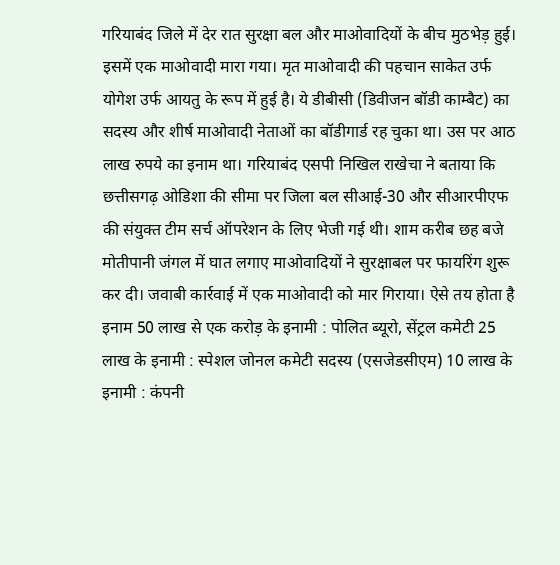गरियाबंद जिले में देर रात सुरक्षा बल और माओवादियों के बीच मुठभेड़ हुई। इसमें एक माओवादी मारा गया। मृत माओवादी की पहचान साकेत उर्फ योगेश उर्फ आयतु के रूप में हुई है। ये डीबीसी (डिवीजन बॉडी काम्बैट) का सदस्य और शीर्ष माओवादी नेताओं का बॉडीगार्ड रह चुका था। उस पर आठ लाख रुपये का इनाम था। गरियाबंद एसपी निखिल राखेचा ने बताया कि छत्तीसगढ़ ओडिशा की सीमा पर जिला बल सीआई-30 और सीआरपीएफ की संयुक्त टीम सर्च ऑपरेशन के लिए भेजी गई थी। शाम करीब छह बजे मोतीपानी जंगल में घात लगाए माओवादियों ने सुरक्षाबल पर फायरिंग शुरू कर दी। जवाबी कार्रवाई में एक माओवादी को मार गिराया। ऐसे तय होता है इनाम 50 लाख से एक करोड़ के इनामी : पोलित ब्यूरो, सेंट्रल कमेटी 25 लाख के इनामी : स्पेशल जोनल कमेटी सदस्य (एसजेडसीएम) 10 लाख के इनामी : कंपनी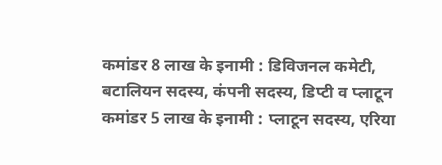कमांडर 8 लाख के इनामी : डिविजनल कमेटी, बटालियन सदस्य, कंपनी सदस्य, डिप्टी व प्लाटून कमांडर 5 लाख के इनामी : प्लाटून सदस्य, एरिया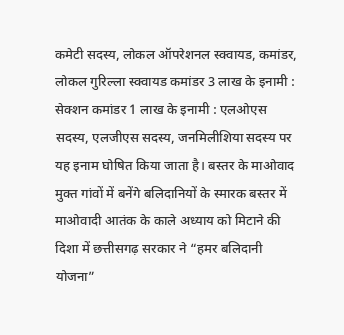कमेटी सदस्य, लोकल ऑपरेशनल स्क्वायड, कमांडर, लोकल गुरिल्ला स्क्वायड कमांडर 3 लाख के इनामी : सेक्शन कमांडर 1 लाख के इनामी : एलओएस सदस्य, एलजीएस सदस्य, जनमिलीशिया सदस्य पर यह इनाम घोषित किया जाता है। बस्तर के माओवाद मुक्त गांवों में बनेंगे बलिदानियों के स्मारक बस्तर में माओवादी आतंक के काले अध्याय को मिटाने की दिशा में छत्तीसगढ़ सरकार ने “हमर बलिदानी योजना”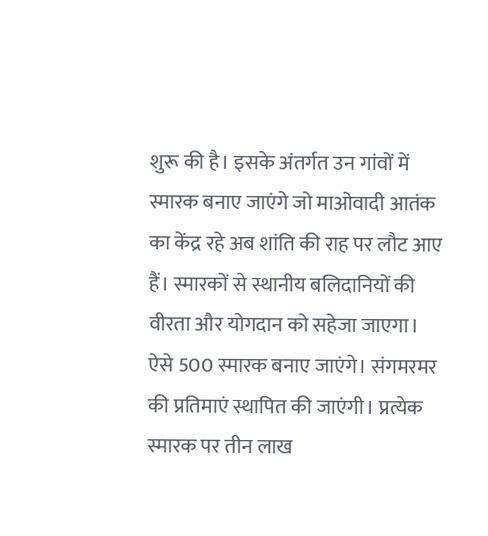शुरू की है। इसके अंतर्गत उन गांवों में स्मारक बनाए जाएंगे जो माओवादी आतंक का केंद्र रहे अब शांति की राह पर लौट आए हैं। स्मारकों से स्थानीय बलिदानियों की वीरता और योगदान को सहेजा जाएगा। ऐसे 500 स्मारक बनाए जाएंगे। संगमरमर की प्रतिमाएं स्थापित की जाएंगी। प्रत्येक स्मारक पर तीन लाख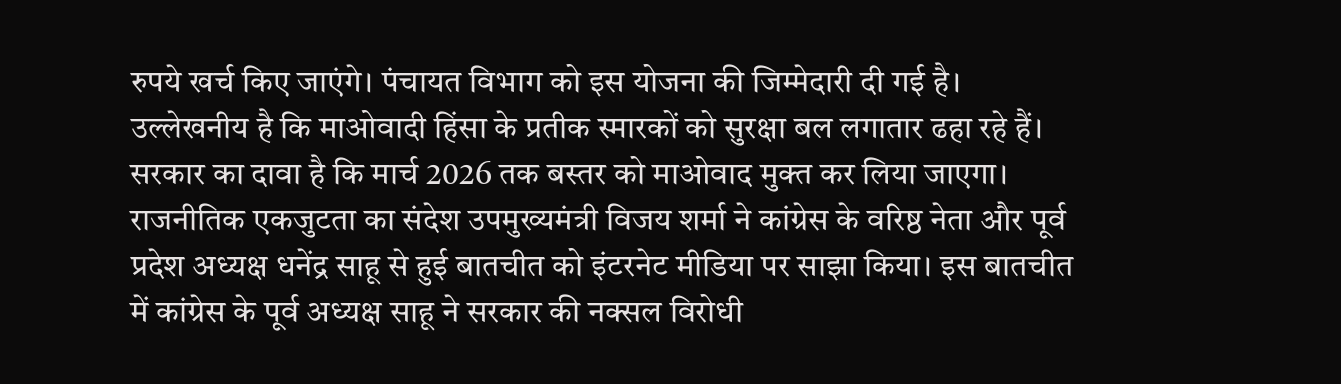रुपये खर्च किए जाएंगे। पंचायत विभाग को इस योजना की जिम्मेदारी दी गई है। उल्लेखनीय है कि माओवादी हिंसा के प्रतीक स्मारकों को सुरक्षा बल लगातार ढहा रहे हैं। सरकार का दावा है कि मार्च 2026 तक बस्तर को माओवाद मुक्त कर लिया जाएगा। राजनीतिक एकजुटता का संदेश उपमुख्यमंत्री विजय शर्मा ने कांग्रेस के वरिष्ठ नेता और पूर्व प्रदेश अध्यक्ष धनेंद्र साहू से हुई बातचीत को इंटरनेट मीडिया पर साझा किया। इस बातचीत में कांग्रेस के पूर्व अध्यक्ष साहू ने सरकार की नक्सल विरोधी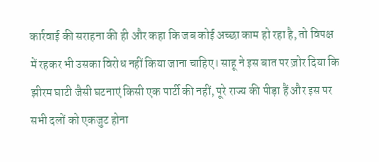कार्रवाई की सराहना की ही और कहा कि जब कोई अच्छा काम हो रहा है, तो विपक्ष में रहकर भी उसका विरोध नहीं किया जाना चाहिए। साहू ने इस बात पर ज़ोर दिया कि झीरम घाटी जैसी घटनाएं किसी एक पार्टी की नहीं, पूरे राज्य की पीड़ा हैं और इस पर सभी दलों को एकजुट होना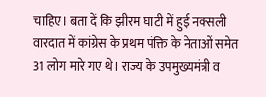चाहिए। बता दें कि झीरम घाटी में हुई नक्सली वारदात में कांग्रेस के प्रथम पंक्ति के नेताओं समेत 31 लोग मारे गए थे। राज्य के उपमुख्यमंत्री व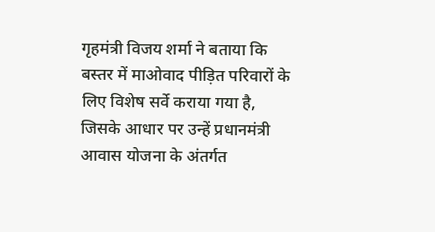गृहमंत्री विजय शर्मा ने बताया कि बस्तर में माओवाद पीड़ित परिवारों के लिए विशेष सर्वे कराया गया है, जिसके आधार पर उन्हें प्रधानमंत्री आवास योजना के अंतर्गत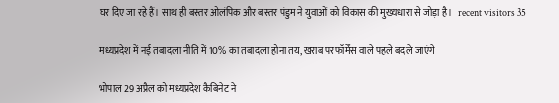घर दिए जा रहे हैं। साथ ही बस्तर ओलंपिक और बस्तर पंडुम ने युवाओं को विकास की मुख्यधारा से जोड़ा है।   recent visitors 35

मध्यप्रदेश में नई तबादला नीति में 10% का तबादला होना तय, खराब परफॉर्मेंस वाले पहले बदले जाएंगे

भोपाल 29 अप्रैल को मध्यप्रदेश कैबिनेट ने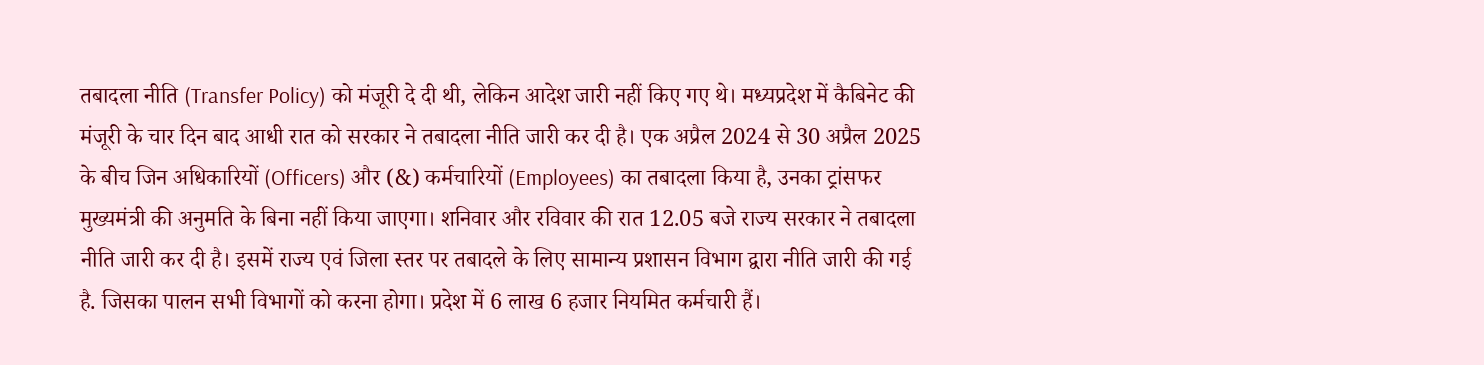तबादला नीति (Transfer Policy) को मंजूरी दे दी थी, लेकिन आदेश जारी नहीं किए गए थे। मध्यप्रदेश में कैबिनेट की मंजूरी के चार दिन बाद आधी रात को सरकार ने तबादला नीति जारी कर दी है। एक अप्रैल 2024 से 30 अप्रैल 2025 के बीच जिन अधिकारियों (Officers) और (&) कर्मचारियों (Employees) का तबादला किया है, उनका ट्रांसफर मुख्यमंत्री की अनुमति के बिना नहीं किया जाएगा। शनिवार और रविवार की रात 12.05 बजे राज्य सरकार ने तबादला नीति जारी कर दी है। इसमें राज्य एवं जिला स्तर पर तबादले के लिए सामान्य प्रशासन विभाग द्वारा नीति जारी की गई है. जिसका पालन सभी विभागों को करना होगा। प्रदेश में 6 लाख 6 हजार नियमित कर्मचारी हैं।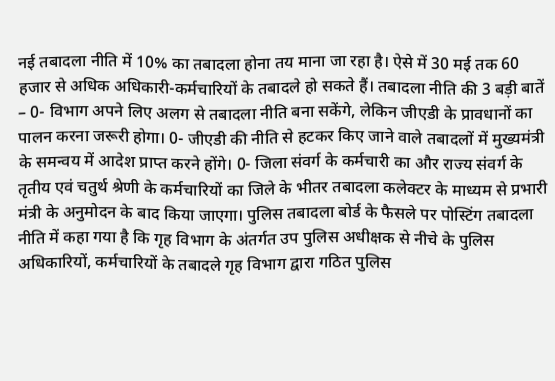नई तबादला नीति में 10% का तबादला होना तय माना जा रहा है। ऐसे में 30 मई तक 60 हजार से अधिक अधिकारी-कर्मचारियों के तबादले हो सकते हैं। तबादला नीति की 3 बड़ी बातें – 0- विभाग अपने लिए अलग से तबादला नीति बना सकेंगे, लेकिन जीएडी के प्रावधानों का पालन करना जरूरी होगा। 0- जीएडी की नीति से हटकर किए जाने वाले तबादलों में मुख्यमंत्री के समन्वय में आदेश प्राप्त करने होंगे। 0- जिला संवर्ग के कर्मचारी का और राज्य संवर्ग के तृतीय एवं चतुर्थ श्रेणी के कर्मचारियों का जिले के भीतर तबादला कलेक्टर के माध्यम से प्रभारी मंत्री के अनुमोदन के बाद किया जाएगा। पुलिस तबादला बोर्ड के फैसले पर पोस्टिंग तबादला नीति में कहा गया है कि गृह विभाग के अंतर्गत उप पुलिस अधीक्षक से नीचे के पुलिस अधिकारियों, कर्मचारियों के तबादले गृह विभाग द्वारा गठित पुलिस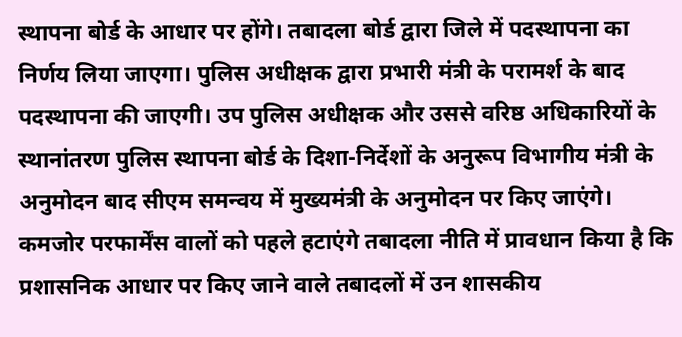स्थापना बोर्ड ‌के आधार पर होंगे। तबादला बोर्ड द्वारा जिले में पदस्थापना का निर्णय लिया जाएगा। पुलिस अधीक्षक ‌द्वारा प्रभारी मंत्री के परामर्श के बाद पदस्थापना की जाएगी। उप पुलिस अधीक्षक और उससे वरिष्ठ अधिकारियों के स्थानांतरण पुलिस स्थापना बोर्ड के दिशा-निर्देशों के अनुरूप विभागीय मंत्री के अनुमोदन बाद सीएम समन्वय में मुख्यमंत्री के अनुमोदन पर किए जाएंगे। कमजोर परफार्मेंस वालों को पहले हटाएंगे तबादला नीति में प्रावधान किया है कि प्रशासनिक आधार पर किए जाने वाले तबादलों में उन शासकीय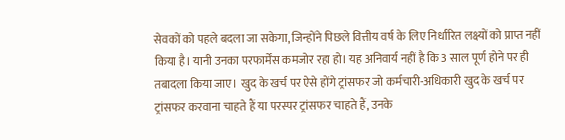सेवकों को पहले बदला जा सकेगा, जिन्होंने पिछले वित्तीय वर्ष के लिए निर्धारित लक्ष्यों को प्राप्त नहीं किया है। यानी उनका परफार्मेंस कमजोर रहा हो। यह अनिवार्य नहीं है कि 3 साल पूर्ण होने पर ही तबादला किया जाए। खुद के खर्च पर ऐसे होंगे ट्रांसफर जो कर्मचारी-अधिकारी खुद के खर्च पर ट्रांसफर करवाना चाहते हैं या परस्पर ट्रांसफर चाहते हैं, उनके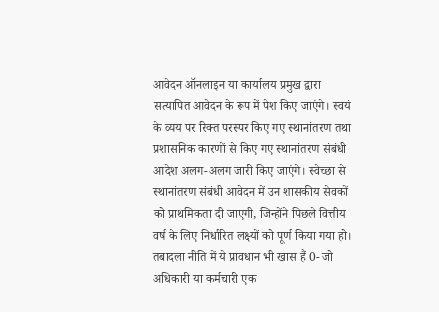आवेदन ऑनलाइन या कार्यालय प्रमुख ‌द्वारा सत्यापित आवेदन के रूप में पेश किए जाएंगे। स्वयं के व्यय पर रिक्त परस्पर किए गए स्थानांतरण तथा प्रशासनिक कारणों से किए गए स्थानांतरण संबंधी आदेश अलग-अलग जारी किए जाएंगे। स्वेच्छा से स्थानांतरण संबंधी आवेदन में उन शासकीय सेवकों को प्राथमिकता दी जाएगी, जिन्होंने पिछले वित्तीय वर्ष के लिए निर्धारित लक्ष्यों को पूर्ण किया गया हो। तबादला नीति में ये प्रावधान भी खास हैं 0- जो अधिकारी या कर्मचारी एक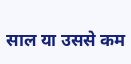साल या उससे कम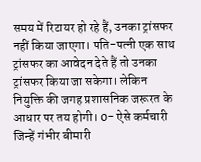समय में रिटायर हो रहे हैं, उनका ट्रांसफर नहीं किया जाएगा। पति-पत्नी एक साथ ट्रांसफर का आवेदन देते हैं तो उनका ट्रांसफर किया जा सकेगा। लेकिन नियुक्ति की जगह प्रशासनिक जरूरत के आधार पर तय होगी। 0- ऐसे कर्मचारी जिन्हें गंभीर बीमारी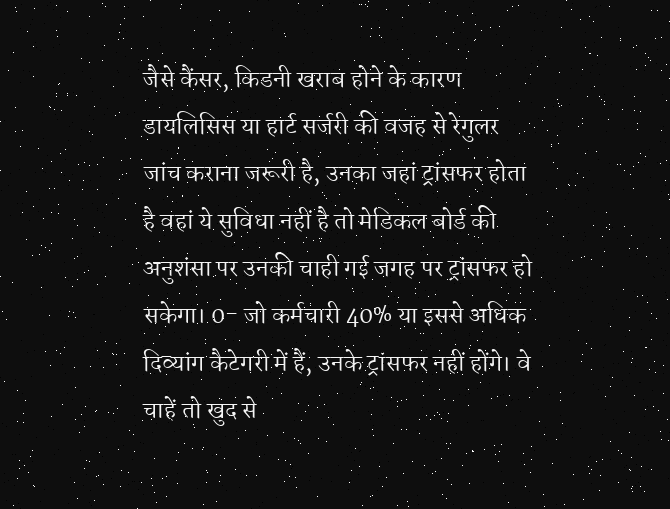जैसे कैंसर, किडनी खराब होने के कारण डायलिसिस या हार्ट सर्जरी की वजह से रेगुलर जांच कराना जरूरी है, उनका जहां ट्रांसफर होता है वहां ये सुविधा नहीं है तो मेडिकल बोर्ड की अनुशंसा पर उनकी चाही गई जगह पर ट्रांसफर हो सकेगा। 0- जो कर्मचारी 40% या इससे अधिक दिव्यांग कैटेगरी में हैं, उनके ट्रांसफर नहीं होंगे। वे चाहें तो खुद से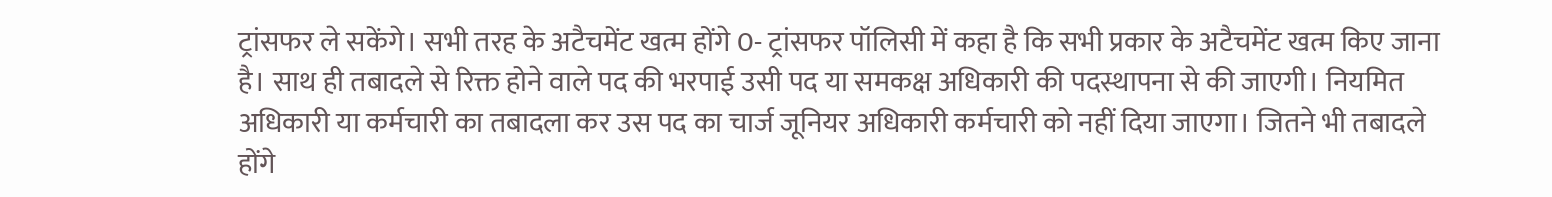ट्रांसफर ले सकेंगे। सभी तरह के अटैचमेंट खत्म होंगे 0- ट्रांसफर पॉलिसी में कहा है कि सभी प्रकार के अटैचमेंट खत्म किए जाना है। साथ ही तबादले से रिक्त होने वाले पद की भरपाई उसी पद या समकक्ष अधिकारी की पदस्थापना से की जाएगी। नियमित अधिकारी या कर्मचारी का तबादला कर उस पद का चार्ज जूनियर अधिकारी कर्मचारी को नहीं दिया जाएगा। जितने भी तबादले होंगे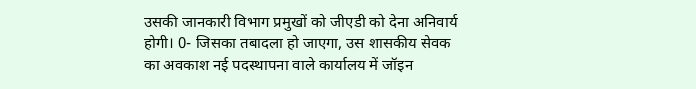उसकी जानकारी विभाग प्रमुखों को जीएडी को देना अनिवार्य होगी। 0- जिसका तबादला हो जाएगा, उस शासकीय सेवक का अवकाश नई पदस्थापना वाले कार्यालय में जॉइन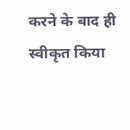करने के बाद ही स्वीकृत किया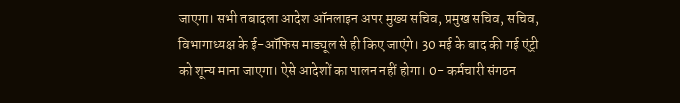जाएगा। सभी तबादला आदेश ऑनलाइन अपर मुख्य सचिव, प्रमुख सचिव, सचिव, विभागाध्यक्ष के ई-ऑफिस माड्यूल से ही किए जाएंगे। 30 मई के बाद की गई एंट्री को शून्य माना जाएगा। ऐसे आदेशों का पालन नहीं होगा। 0- कर्मचारी संगठन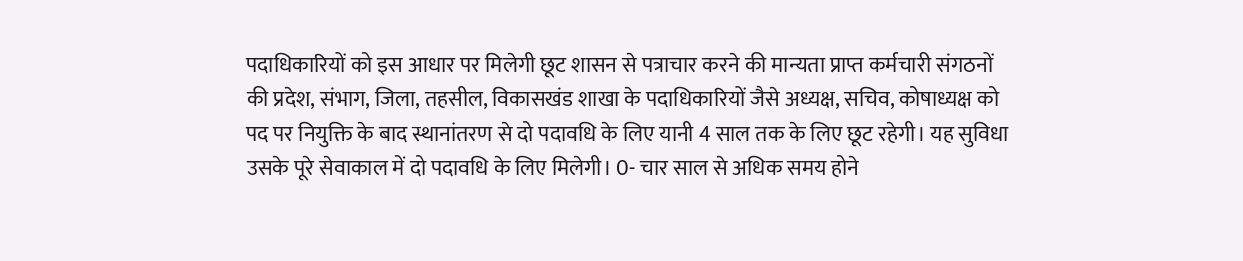पदाधिकारियों को इस आधार पर मिलेगी छूट शासन से पत्राचार करने की मान्यता प्राप्त कर्मचारी संगठनों की प्रदेश, संभाग, जिला, तहसील, विकासखंड शाखा के पदाधिकारियों जैसे अध्यक्ष, सचिव, कोषाध्यक्ष को पद पर नियुक्ति के बाद स्थानांतरण से दो पदावधि के लिए यानी 4 साल तक के लिए छूट रहेगी। यह सुविधा उसके पूरे सेवाकाल में दो पदावधि के लिए मिलेगी। 0- चार साल से अधिक समय होने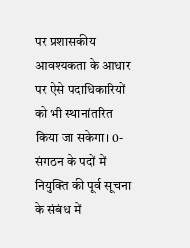पर प्रशासकीय आवश्यकता के आधार पर ऐसे पदाधिकारियों को भी स्थानांतरित किया जा सकेगा। 0- संगठन के पदों में नियुक्ति की पूर्व सूचना के संबंध में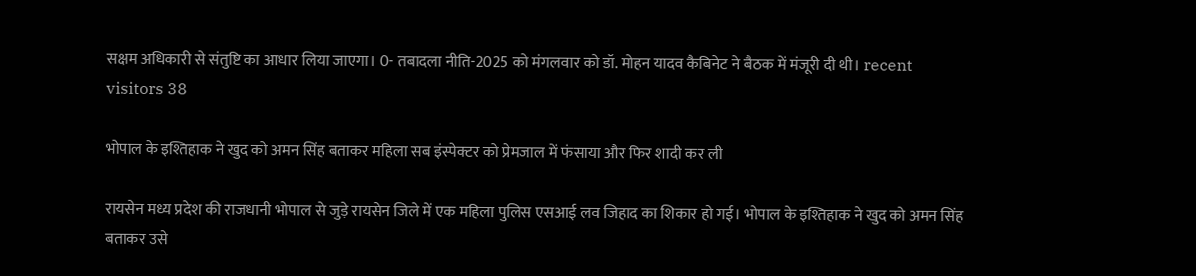सक्षम अधिकारी से संतुष्टि का आधार लिया जाएगा। 0- तबादला नीति-2025 को मंगलवार को डॉ. मोहन यादव कैबिनेट ने बैठक में मंजूरी दी थी। recent visitors 38

भोपाल के इश्तिहाक ने खुद को अमन सिंह बताकर महिला सब इंस्पेक्टर को प्रेमजाल में फंसाया और फिर शादी कर ली

रायसेन मध्य प्रदेश की राजधानी भोपाल से जुड़े रायसेन जिले में एक महिला पुलिस एसआई लव जिहाद का शिकार हो गई। भोपाल के इश्तिहाक ने खुद को अमन सिंह बताकर उसे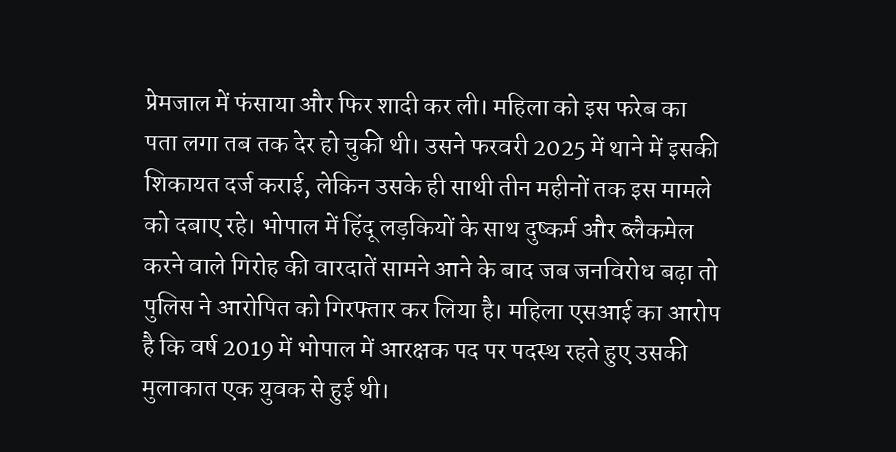प्रेमजाल में फंसाया और फिर शादी कर ली। महिला को इस फरेब का पता लगा तब तक देर हो चुकी थी। उसने फरवरी 2025 में थाने में इसकी शिकायत दर्ज कराई, लेकिन उसके ही साथी तीन महीनों तक इस मामले को दबाए रहे। भोपाल में हिंदू लड़कियों के साथ दुष्कर्म और ब्लैकमेल करने वाले गिरोह की वारदातें सामने आने के बाद जब जनविरोध बढ़ा तो पुलिस ने आरोपित को गिरफ्तार कर लिया है। महिला एसआई का आरोप है कि वर्ष 2019 में भोपाल में आरक्षक पद पर पदस्थ रहते हुए उसकी मुलाकात एक युवक से हुई थी।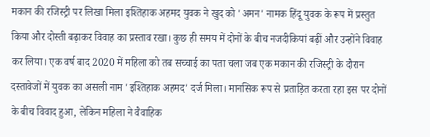मकान की रजिस्ट्री पर लिखा मिला इश्तिहाक अहमद युवक ने खुद को 'अमन' नामक हिंदू युवक के रूप में प्रस्तुत किया और दोस्ती बढ़ाकर विवाह का प्रस्ताव रखा। कुछ ही समय में दोनों के बीच नजदीकियां बढ़ीं और उन्होंने विवाह कर लिया। एक वर्ष बाद 2020 में महिला को तब सच्चाई का पता चला जब एक मकान की रजिस्ट्री के दौरान दस्तावेजों में युवक का असली नाम 'इश्तिहाक अहमद' दर्ज मिला। मानसिक रूप से प्रताड़‍ित करता रहा इस पर दोनों के बीच विवाद हुआ, लेकिन महिला ने वैवाहिक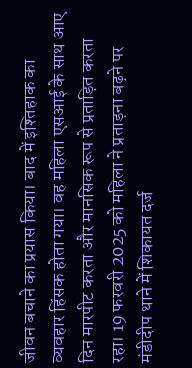जीवन बचाने का प्रयास किया। बाद में इश्तिहाक का व्यवहार हिंसक होता गया। वह महिला एसआई के साथ आए दिन मारपीट करता और मानसिक रूप से प्रताड़ित करता रहा। 19 फरवरी 2025 को महिला ने प्रताड़ना बढ़ने पर मंडीदीप थाने में शिकायत दर्ज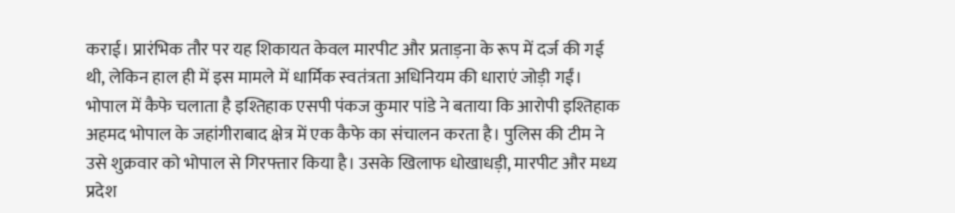कराई। प्रारंभिक तौर पर यह शिकायत केवल मारपीट और प्रताड़ना के रूप में दर्ज की गई थी, लेकिन हाल ही में इस मामले में धार्मिक स्वतंत्रता अधिनियम की धाराएं जोड़ी गईं।   भोपाल में कैफे चलाता है इश्तिहाक एसपी पंकज कुमार पांडे ने बताया कि आरोपी इश्तिहाक अहमद भोपाल के जहांगीराबाद क्षेत्र में एक कैफे का संचालन करता है। पुलिस की टीम ने उसे शुक्रवार को भोपाल से गिरफ्तार किया है। उसके खिलाफ धोखाधड़ी, मारपीट और मध्य प्रदेश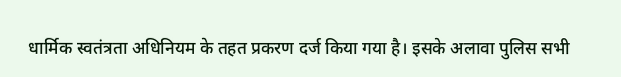धार्मिक स्वतंत्रता अधिनियम के तहत प्रकरण दर्ज किया गया है। इसके अलावा पुलिस सभी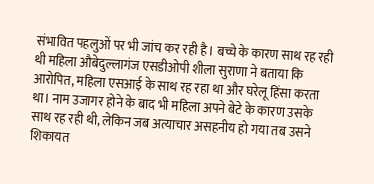संभावित पहलुओं पर भी जांच कर रही है। बच्चे के कारण साथ रह रही थी महिला औबेदुल्लागंज एसडीओपी शीला सुराणा ने बताया कि आरोपित, महिला एसआई के साथ रह रहा था और घरेलू हिंसा करता था। नाम उजागर होने के बाद भी महिला अपने बेटे के कारण उसके साथ रह रही थी, लेकिन जब अत्याचार असहनीय हो गया तब उसने शिकायत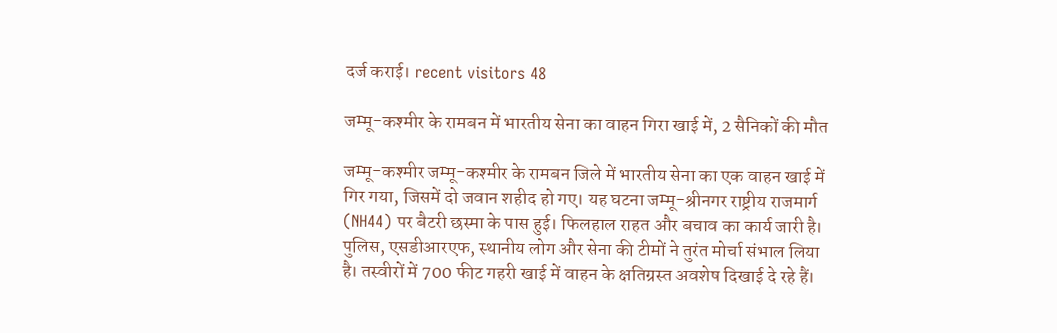दर्ज कराई। recent visitors 48

जम्मू-कश्मीर के रामबन में भारतीय सेना का वाहन गिरा खाई में, 2 सैनिकों की मौत

जम्मू-कश्मीर जम्मू-कश्मीर के रामबन जिले में भारतीय सेना का एक वाहन खाई में गिर गया, जिसमें दो जवान शहीद हो गए। यह घटना जम्मू-श्रीनगर राष्ट्रीय राजमार्ग (NH44) पर बैटरी छस्मा के पास हुई। फिलहाल राहत और बचाव का कार्य जारी है। पुलिस, एसडीआरएफ, स्थानीय लोग और सेना की टीमों ने तुरंत मोर्चा संभाल लिया है। तस्वीरों में 700 फीट गहरी खाई में वाहन के क्षतिग्रस्त अवशेष दिखाई दे रहे हैं।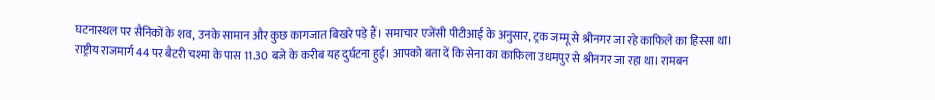घटनास्थल पर सैनिकों के शव, उनके सामान और कुछ कागजात बिखरे पड़े हैं। समाचार एजेंसी पीटीआई के अनुसार, ट्रक जम्मू से श्रीनगर जा रहे काफिले का हिस्सा था। राष्ट्रीय राजमार्ग 44 पर बैटरी चश्मा के पास 11.30 बजे के करीब यह दुर्घटना हुई। आपको बता दें कि सेना का काफिला उधमपुर से श्रीनगर जा रहा था। रामबन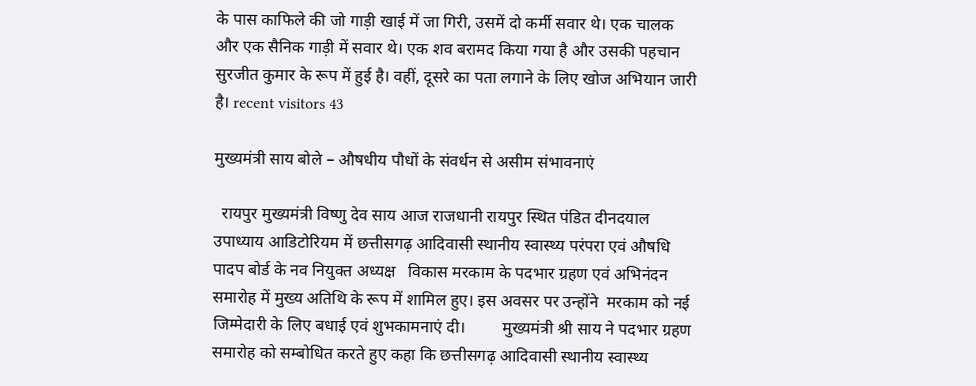के पास काफिले की जो गाड़ी खाई में जा गिरी, उसमें दो कर्मी सवार थे। एक चालक और एक सैनिक गाड़ी में सवार थे। एक शव बरामद किया गया है और उसकी पहचान सुरजीत कुमार के रूप में हुई है। वहीं, दूसरे का पता लगाने के लिए खोज अभियान जारी है। recent visitors 43

मुख्यमंत्री साय बोले – औषधीय पौधों के संवर्धन से असीम संभावनाएं

  रायपुर मुख्यमंत्री विष्णु देव साय आज राजधानी रायपुर स्थित पंडित दीनदयाल उपाध्याय आडिटोरियम में छत्तीसगढ़ आदिवासी स्थानीय स्वास्थ्य परंपरा एवं औषधि पादप बोर्ड के नव नियुक्त अध्यक्ष   विकास मरकाम के पदभार ग्रहण एवं अभिनंदन समारोह में मुख्य अतिथि के रूप में शामिल हुए। इस अवसर पर उन्होंने  मरकाम को नई जिम्मेदारी के लिए बधाई एवं शुभकामनाएं दी।         मुख्यमंत्री श्री साय ने पदभार ग्रहण समारोह को सम्बोधित करते हुए कहा कि छत्तीसगढ़ आदिवासी स्थानीय स्वास्थ्य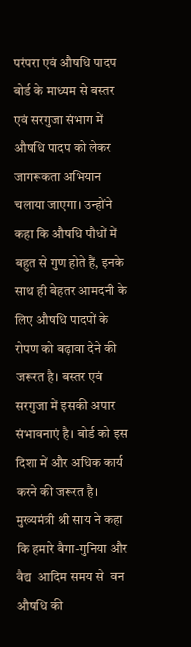परंपरा एवं औषधि पादप बोर्ड के माध्यम से बस्तर एवं सरगुजा संभाग में औषधि पादप को लेकर जागरूकता अभियान चलाया जाएगा। उन्होंने कहा कि औषधि पौधों में बहुत से गुण होते हैं, इनके साथ ही बेहतर आमदनी के लिए औषधि पादपों के रोपण को बढ़ावा देने की जरूरत है। बस्तर एवं सरगुजा में इसकी अपार संभावनाएं है। बोर्ड को इस दिशा में और अधिक कार्य करने की जरूरत है।       मुख्यमंत्री श्री साय ने कहा कि हमारे बैगा-गुनिया और वैद्य  आदिम समय से  वन औषधि की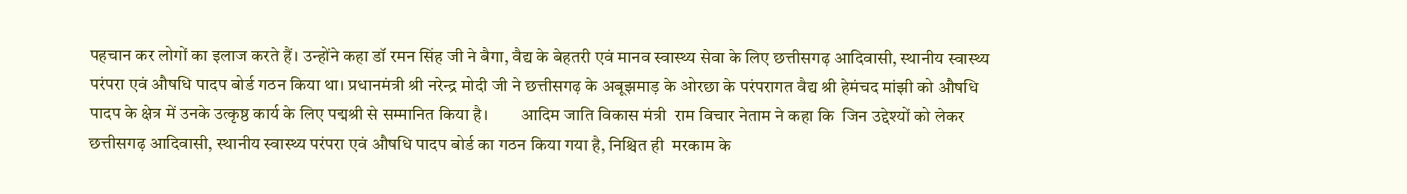पहचान कर लोगों का इलाज करते हैं। उन्होंने कहा डॉ रमन सिंह जी ने बैगा, वैद्य के बेहतरी एवं मानव स्वास्थ्य सेवा के लिए छत्तीसगढ़ आदिवासी, स्थानीय स्वास्थ्य परंपरा एवं औषधि पादप बोर्ड गठन किया था। प्रधानमंत्री श्री नरेन्द्र मोदी जी ने छत्तीसगढ़ के अबूझमाड़ के ओरछा के परंपरागत वैद्य श्री हेमंचद मांझी को औषधि पादप के क्षेत्र में उनके उत्कृष्ठ कार्य के लिए पद्मश्री से सम्मानित किया है।        आदिम जाति विकास मंत्री  राम विचार नेताम ने कहा कि  जिन उद्देश्यों को लेकर छत्तीसगढ़ आदिवासी, स्थानीय स्वास्थ्य परंपरा एवं औषधि पादप बोर्ड का गठन किया गया है, निश्चित ही  मरकाम के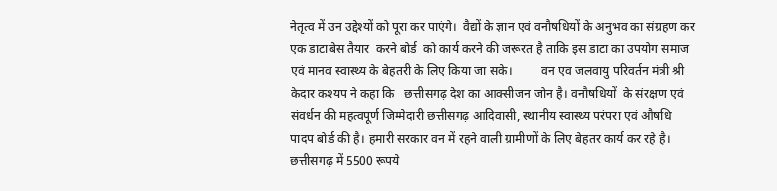नेतृत्व में उन उद्देश्यों को पूरा कर पाएंगे।  वैद्यों के ज्ञान एवं वनौषधियों के अनुभव का संग्रहण कर एक डाटाबेस तैयार  करने बोर्ड  को कार्य करने की जरूरत है ताकि इस डाटा का उपयोग समाज एवं मानव स्वास्थ्य के बेहतरी के लिए किया जा सके।         वन एव जलवायु परिवर्तन मंत्री श्री केदार कश्यप ने कहा कि   छत्तीसगढ़ देश का आक्सीजन जोन है। वनौषधियों  के संरक्षण एवं संवर्धन की महत्वपूर्ण जिम्मेदारी छत्तीसगढ़ आदिवासी, स्थानीय स्वास्थ्य परंपरा एवं औषधि पादप बोर्ड की है। हमारी सरकार वन में रहने वाली ग्रामीणों के लिए बेहतर कार्य कर रहे है। छत्तीसगढ़ में 5500 रूपये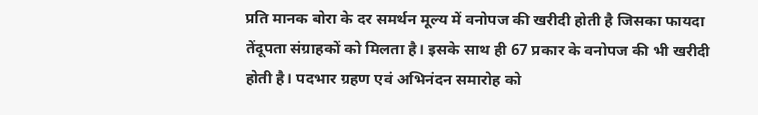प्रति मानक बोरा के दर समर्थन मूल्य में वनोपज की खरीदी होती है जिसका फायदा तेंदूपता संग्राहकों को मिलता है। इसके साथ ही 67 प्रकार के वनोपज की भी खरीदी होती है। पदभार ग्रहण एवं अभिनंदन समारोह को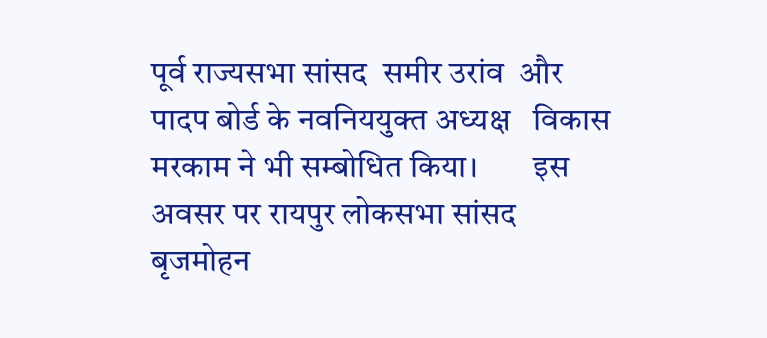पूर्व राज्यसभा सांसद  समीर उरांव  और पादप बोर्ड के नवनिययुक्त अध्यक्ष   विकास मरकाम ने भी सम्बोधित किया।       इस अवसर पर रायपुर लोकसभा सांसद  बृजमोहन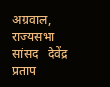अग्रवाल, राज्यसभा सांसद   देवेंद्र प्रताप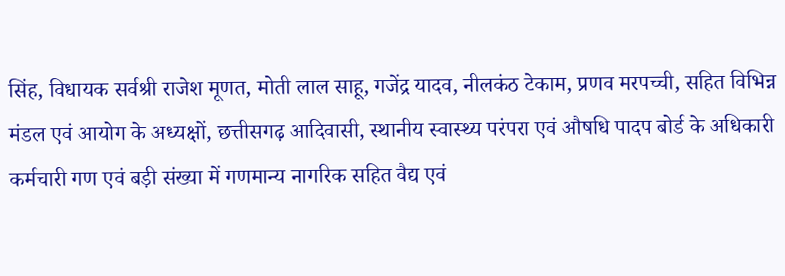सिंह, विधायक सर्वश्री राजेश मूणत, मोती लाल साहू, गजेंद्र यादव, नीलकंठ टेकाम, प्रणव मरपच्ची, सहित विभिन्न मंडल एवं आयोग के अध्यक्षों, छत्तीसगढ़ आदिवासी, स्थानीय स्वास्थ्य परंपरा एवं औषधि पादप बोर्ड के अधिकारी कर्मचारी गण एवं बड़ी संख्या में गणमान्य नागरिक सहित वैद्य एवं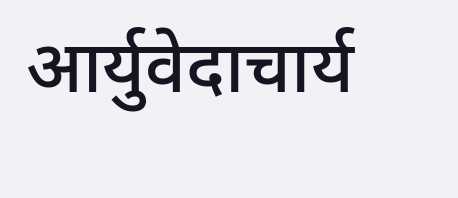आर्युवेदाचार्य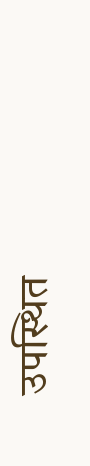उपस्थित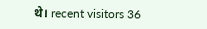थे। recent visitors 36